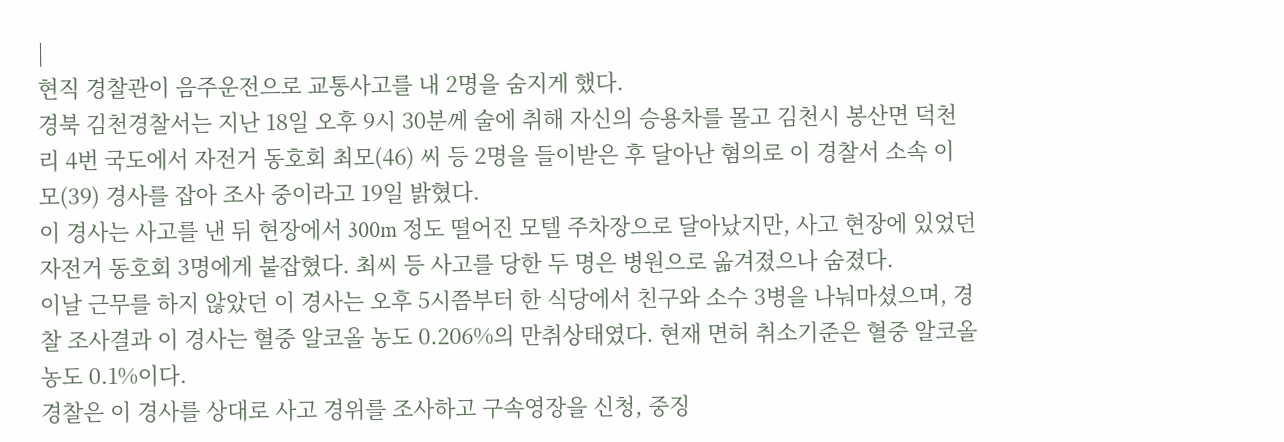|
현직 경찰관이 음주운전으로 교통사고를 내 2명을 숨지게 했다.
경북 김천경찰서는 지난 18일 오후 9시 30분께 술에 취해 자신의 승용차를 몰고 김천시 봉산면 덕천리 4번 국도에서 자전거 동호회 최모(46) 씨 등 2명을 들이받은 후 달아난 혐의로 이 경찰서 소속 이 모(39) 경사를 잡아 조사 중이라고 19일 밝혔다.
이 경사는 사고를 낸 뒤 현장에서 300m 정도 떨어진 모텔 주차장으로 달아났지만, 사고 현장에 있었던 자전거 동호회 3명에게 붙잡혔다. 최씨 등 사고를 당한 두 명은 병원으로 옮겨졌으나 숨졌다.
이날 근무를 하지 않았던 이 경사는 오후 5시쯤부터 한 식당에서 친구와 소수 3병을 나눠마셨으며, 경찰 조사결과 이 경사는 혈중 알코올 농도 0.206%의 만취상태였다. 현재 면허 취소기준은 혈중 알코올 농도 0.1%이다.
경찰은 이 경사를 상대로 사고 경위를 조사하고 구속영장을 신청, 중징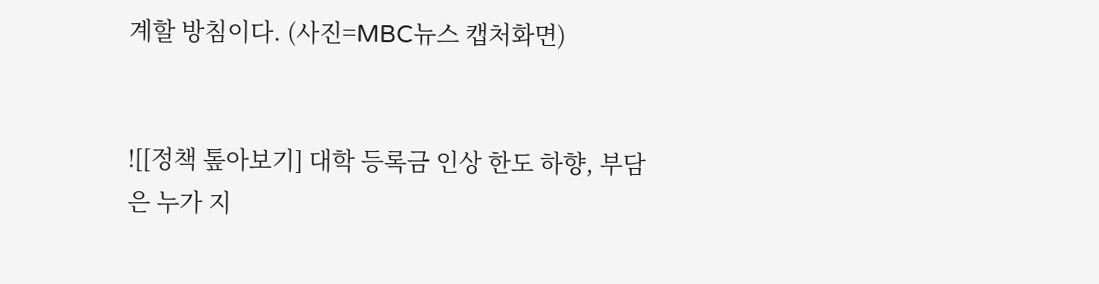계할 방침이다. (사진=MBC뉴스 캡처화면)


![[정책 톺아보기] 대학 등록금 인상 한도 하향, 부담은 누가 지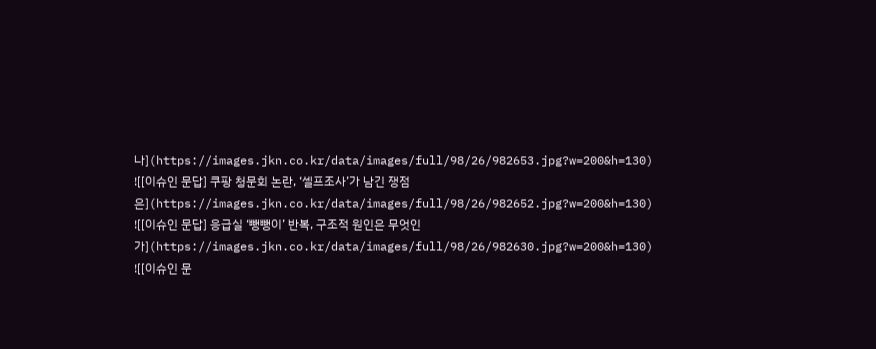나](https://images.jkn.co.kr/data/images/full/98/26/982653.jpg?w=200&h=130)
![[이슈인 문답] 쿠팡 청문회 논란, ‘셀프조사’가 남긴 쟁점은](https://images.jkn.co.kr/data/images/full/98/26/982652.jpg?w=200&h=130)
![[이슈인 문답] 응급실 ‘뺑뺑이’ 반복, 구조적 원인은 무엇인가](https://images.jkn.co.kr/data/images/full/98/26/982630.jpg?w=200&h=130)
![[이슈인 문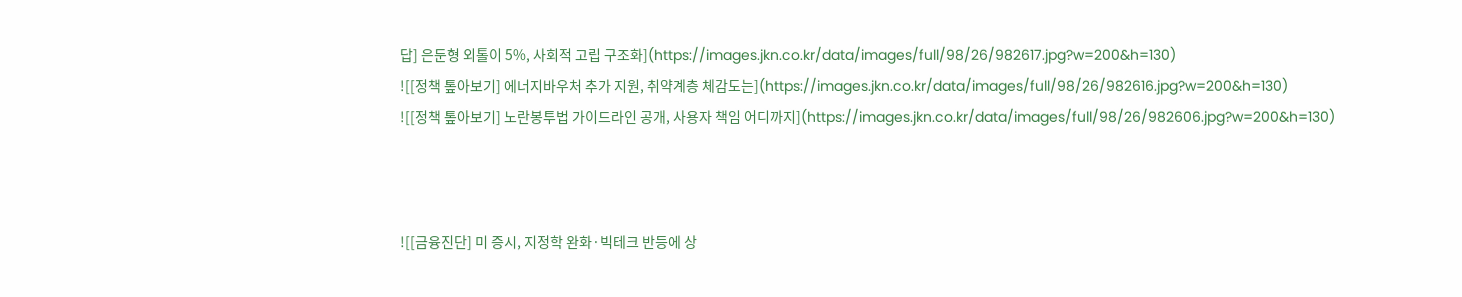답] 은둔형 외톨이 5%, 사회적 고립 구조화](https://images.jkn.co.kr/data/images/full/98/26/982617.jpg?w=200&h=130)
![[정책 톺아보기] 에너지바우처 추가 지원, 취약계층 체감도는](https://images.jkn.co.kr/data/images/full/98/26/982616.jpg?w=200&h=130)
![[정책 톺아보기] 노란봉투법 가이드라인 공개, 사용자 책임 어디까지](https://images.jkn.co.kr/data/images/full/98/26/982606.jpg?w=200&h=130)



![[금융진단] 미 증시, 지정학 완화·빅테크 반등에 상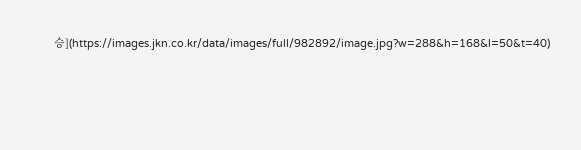승](https://images.jkn.co.kr/data/images/full/982892/image.jpg?w=288&h=168&l=50&t=40)